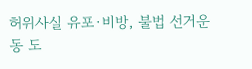허위사실 유포∙비방, 불법 선거운동 도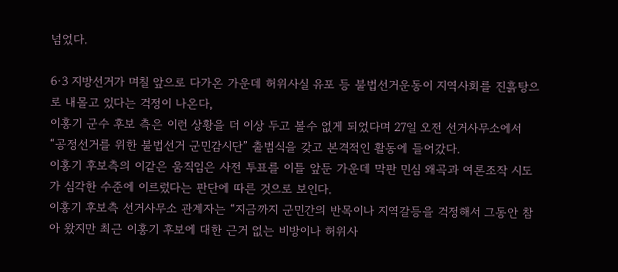넘었다.

6∙3 지방선거가 며칠 앞으로 다가온 가운데 허위사실 유포 등 불법선거운동이 지역사회를 진흙탕으로 내몰고 있다는 걱정이 나온다,
이홍기 군수 후보 측은 이런 상황을 더 이상 두고 볼수 없게 되었다며 27일 오전 선거사무소에서 “공정선거를 위한 불법선거 군민감시단” 출범식을 갖고 본격적인 활동에 들어갔다.
이홍기 후보측의 이같은 움직임은 사전 투표를 이틀 앞둔 가운데 막판 민심 왜곡과 여론조작 시도가 심각한 수준에 이르렀다는 판단에 따른 것으로 보인다.
이홍기 후보측 선거사무소 관계자는 “지금까지 군민간의 반목이나 지역갈등을 걱정해서 그동안 참아 왔지만 최근 이홍기 후보에 대한 근거 없는 비방이나 허위사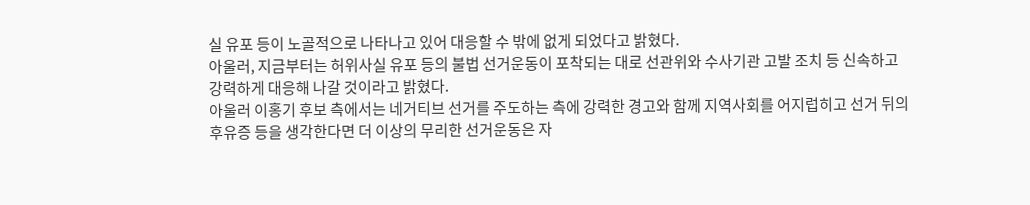실 유포 등이 노골적으로 나타나고 있어 대응할 수 밖에 없게 되었다고 밝혔다.
아울러, 지금부터는 허위사실 유포 등의 불법 선거운동이 포착되는 대로 선관위와 수사기관 고발 조치 등 신속하고 강력하게 대응해 나갈 것이라고 밝혔다.
아울러 이홍기 후보 측에서는 네거티브 선거를 주도하는 측에 강력한 경고와 함께 지역사회를 어지럽히고 선거 뒤의 후유증 등을 생각한다면 더 이상의 무리한 선거운동은 자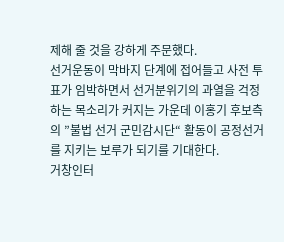제해 줄 것을 강하게 주문했다.
선거운동이 막바지 단계에 접어들고 사전 투표가 임박하면서 선거분위기의 과열을 걱정하는 목소리가 커지는 가운데 이홍기 후보측의 ”불법 선거 군민감시단“ 활동이 공정선거를 지키는 보루가 되기를 기대한다.
거창인터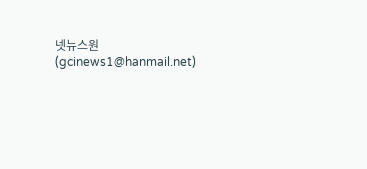넷뉴스원(gcinews1@hanmail.net)